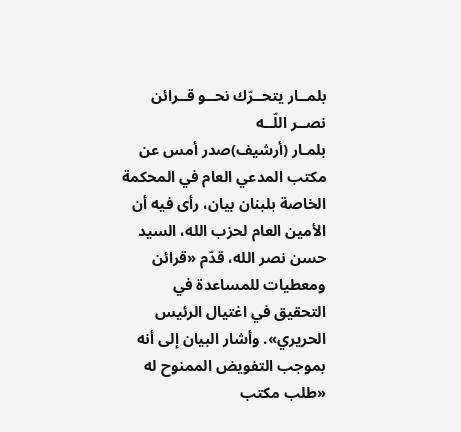بلمــار يتحــرّك نحــو قــرائن نصــر اللّــه
بلمـار (أرشيف)صدر أمس عن مكتب المدعي العام في المحكمة الخاصة بلبنان بيان، رأى فيه أن الأمين العام لحزب الله، السيد حسن نصر الله، قدّم «قرائن ومعطيات للمساعدة في التحقيق في اغتيال الرئيس الحريري». وأشار البيان إلى أنه بموجب التفويض الممنوح له «طلب مكتب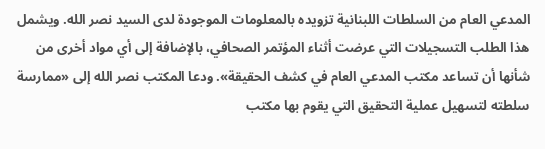المدعي العام من السلطات اللبنانية تزويده بالمعلومات الموجودة لدى السيد نصر الله. ويشمل هذا الطلب التسجيلات التي عرضت أثناء المؤتمر الصحافي، بالإضافة إلى أي مواد أخرى من شأنها أن تساعد مكتب المدعي العام في كشف الحقيقة». ودعا المكتب نصر الله إلى «ممارسة سلطته لتسهيل عملية التحقيق التي يقوم بها مكتب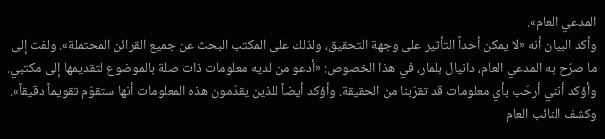المدعي العام».
وأكد البيان أنه «لا يمكن أحداً التأثير على وجهة التحقيق، ولذلك على المكتب البحث عن جميع القرائن المحتملة». ولفت إلى ما صرّح به المدعي العام، دانيال بلمار، في هذا الخصوص: «أدعو من لديه معلومات ذات صلة بالموضوع لتقديمها إلى مكتبي. وأؤكد أنني أرحّب بأي معلومات قد تقرّبنا من الحقيقة. وأؤكد أيضاً للذين يقدّمون هذه المعلومات أنها ستقوّم تقويماً دقيقاً».
وكشف النائب العام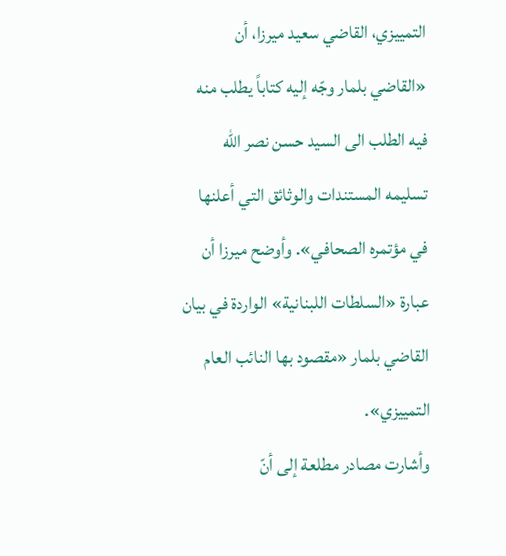التمييزي، القاضي سعيد ميرزا، أن «القاضي بلمار وجّه إليه كتاباً يطلب منه فيه الطلب الى السيد حسن نصر الله تسليمه المستندات والوثائق التي أعلنها في مؤتمره الصحافي». وأوضح ميرزا أن عبارة «السلطات اللبنانية» الواردة في بيان القاضي بلمار «مقصود بها النائب العام التمييزي».
وأشارت مصادر مطلعة إلى أنّ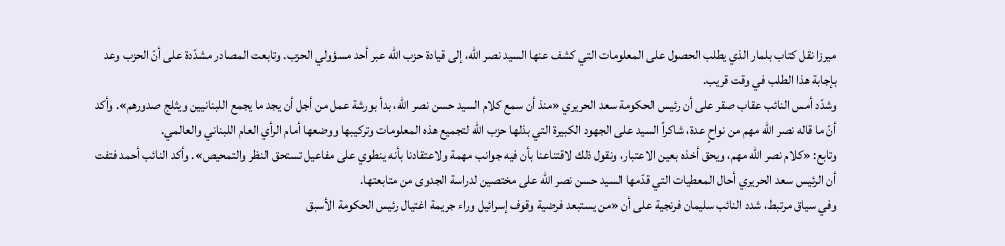ميرزا نقل كتاب بلمار الذي يطلب الحصول على المعلومات التي كشف عنها السيد نصر الله، إلى قيادة حزب الله عبر أحد مسؤولي الحزب. وتابعت المصادر مشدّدة على أنّ الحزب وعد بإجابة هذا الطلب في وقت قريب.
وشدّد أمس النائب عقاب صقر على أن رئيس الحكومة سعد الحريري «منذ أن سمع كلام السيد حسن نصر الله، بدأ بورشة عمل من أجل أن يجد ما يجمع اللبنانيين ويثلج صدورهم». وأكد أنّ ما قاله نصر الله مهم من نواحٍ عدة، شاكراً السيد على الجهود الكبيرة التي بذلها حزب الله لتجميع هذه المعلومات وتركيبها ووضعها أمام الرأي العام اللبناني والعالمي.
وتابع: «كلام نصر الله مهم، ويحق أخذه بعين الاعتبار، ونقول ذلك لاقتناعنا بأن فيه جوانب مهمة ولاعتقادنا بأنه ينطوي على مفاعيل تستحق النظر والتمحيص». وأكد النائب أحمد فتفت أن الرئيس سعد الحريري أحال المعطيات التي قدّمها السيد حسن نصر الله على مختصين لدراسة الجدوى من متابعتها.
وفي سياق مرتبط، شدد النائب سليمان فرنجية على أن «من يستبعد فرضية وقوف إسرائيل وراء جريمة اغتيال رئيس الحكومة الأسبق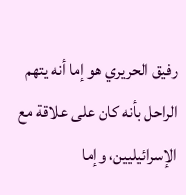رفيق الحريري هو إما أنه يتهم الراحل بأنه كان على علاقة مع الإسرائيليين، وإما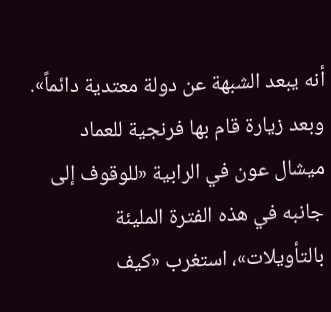أنه يبعد الشبهة عن دولة معتدية دائماً». وبعد زيارة قام بها فرنجية للعماد ميشال عون في الرابية «للوقوف إلى جانبه في هذه الفترة المليئة بالتأويلات»، استغرب «كيف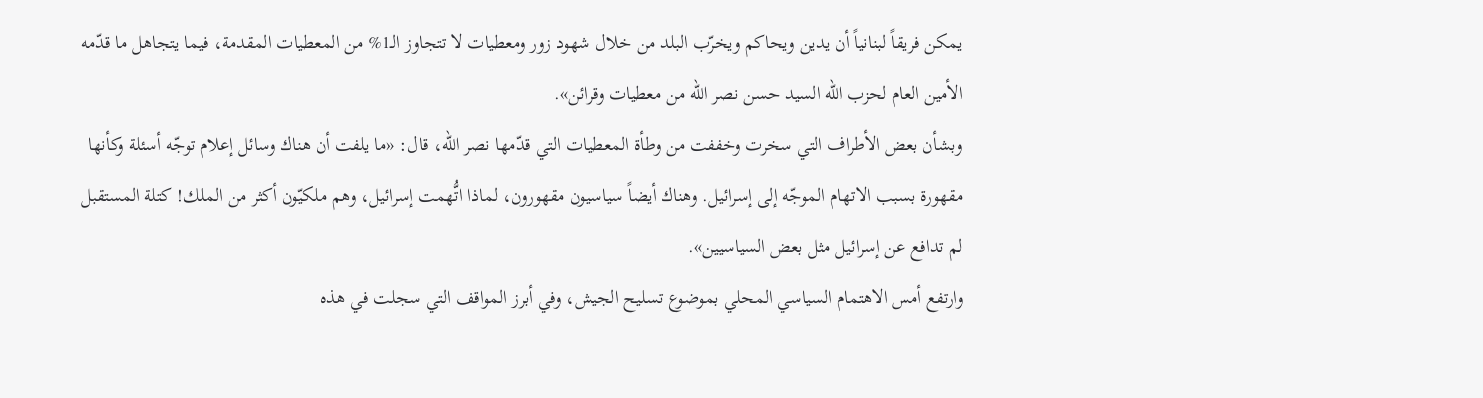يمكن فريقاً لبنانياً أن يدين ويحاكم ويخرّب البلد من خلال شهود زور ومعطيات لا تتجاوز الـ1% من المعطيات المقدمة، فيما يتجاهل ما قدّمه الأمين العام لحزب الله السيد حسن نصر الله من معطيات وقرائن».
وبشأن بعض الأطراف التي سخرت وخففت من وطأة المعطيات التي قدّمها نصر الله، قال: «ما يلفت أن هناك وسائل إعلام توجّه أسئلة وكأنها مقهورة بسبب الاتهام الموجّه إلى إسرائيل. وهناك أيضاً سياسيون مقهورون، لماذا اتُّهمت إسرائيل، وهم ملكيّون أكثر من الملك! كتلة المستقبل لم تدافع عن إسرائيل مثل بعض السياسيين».
وارتفع أمس الاهتمام السياسي المحلي بموضوع تسليح الجيش، وفي أبرز المواقف التي سجلت في هذه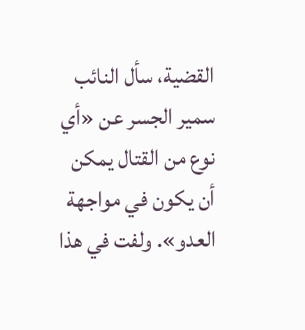القضية، سأل النائب سمير الجسر عن «أي نوع من القتال يمكن أن يكون في مواجهة العدو». ولفت في هذا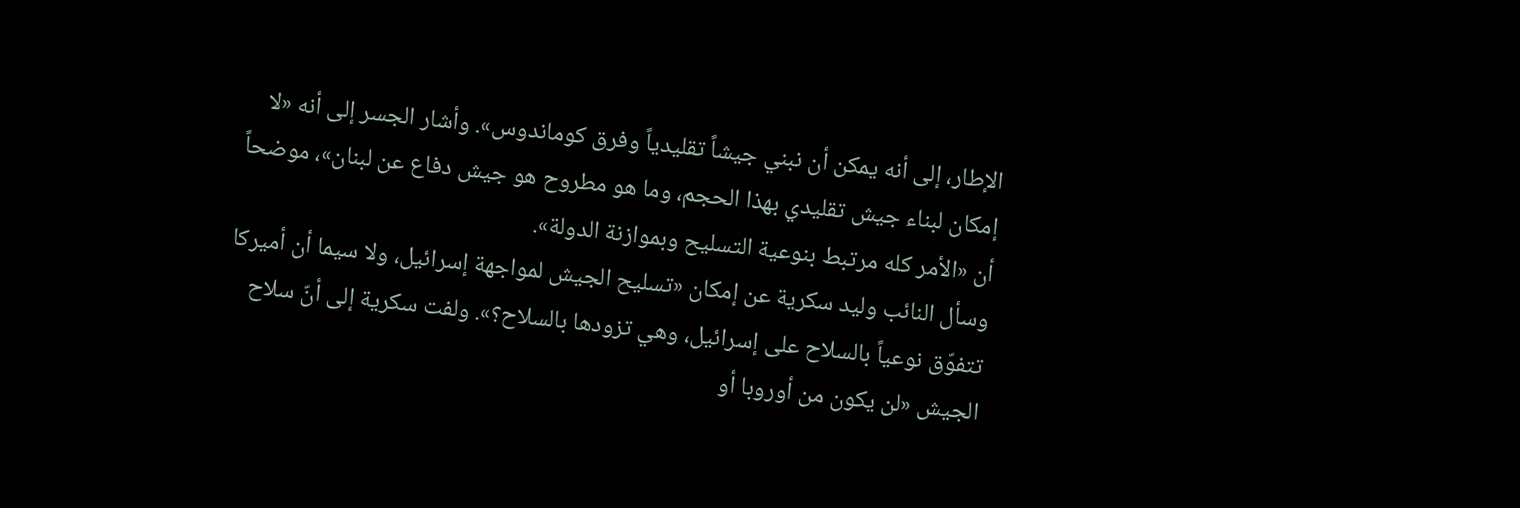الإطار، إلى أنه يمكن أن نبني جيشاً تقليدياً وفرق كوماندوس». وأشار الجسر إلى أنه «لا إمكان لبناء جيش تقليدي بهذا الحجم، وما هو مطروح هو جيش دفاع عن لبنان»، موضحاً أن «الأمر كله مرتبط بنوعية التسليح وبموازنة الدولة».
وسأل النائب وليد سكرية عن إمكان «تسليح الجيش لمواجهة إسرائيل، ولا سيما أن أميركا تتفوّق نوعياً بالسلاح على إسرائيل، وهي تزودها بالسلاح؟». ولفت سكرية إلى أنّ سلاح الجيش «لن يكون من أوروبا أو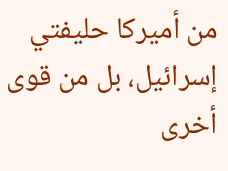من أميركا حليفتي إسرائيل، بل من قوى أخرى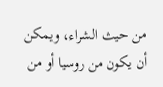من حيث الشراء، ويمكن أن يكون من روسيا أو من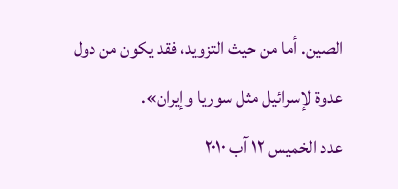الصين. أما من حيث التزويد، فقد يكون من دول عدوة لإسرائيل مثل سوريا وإيران».
عدد الخميس ١٢ آب ٢٠١٠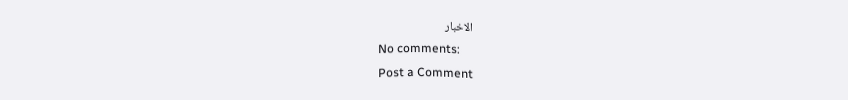الاخبار
No comments:
Post a Comment